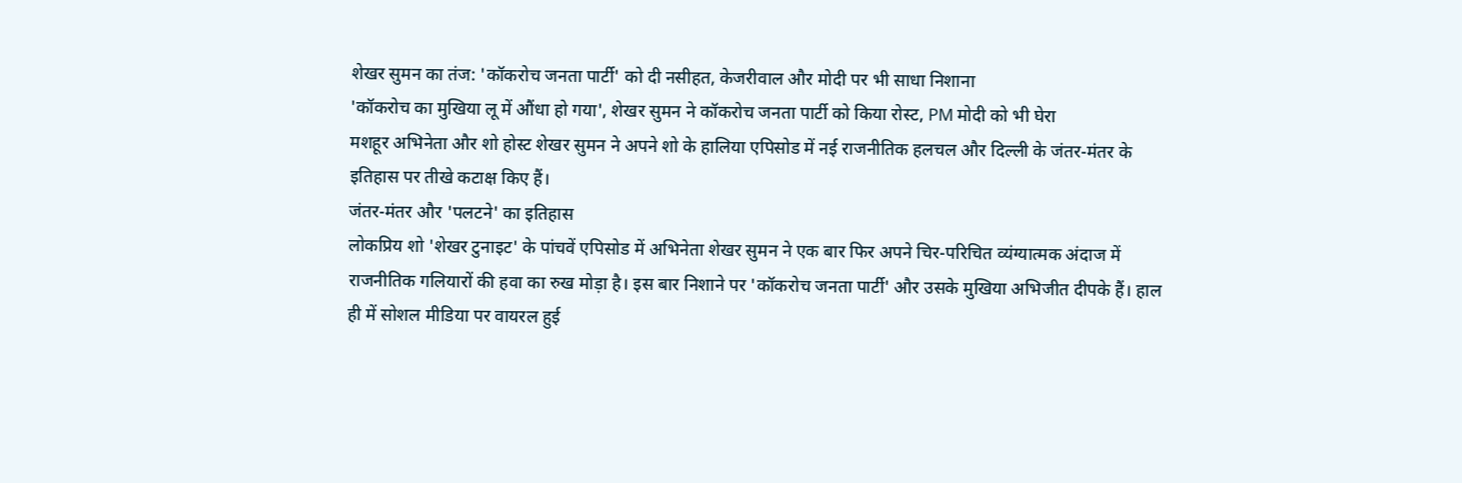शेखर सुमन का तंज: 'कॉकरोच जनता पार्टी' को दी नसीहत, केजरीवाल और मोदी पर भी साधा निशाना
'कॉकरोच का मुखिया लू में औंधा हो गया', शेखर सुमन ने कॉकरोच जनता पार्टी को किया रोस्ट, PM मोदी को भी घेरा
मशहूर अभिनेता और शो होस्ट शेखर सुमन ने अपने शो के हालिया एपिसोड में नई राजनीतिक हलचल और दिल्ली के जंतर-मंतर के इतिहास पर तीखे कटाक्ष किए हैं।
जंतर-मंतर और 'पलटने' का इतिहास
लोकप्रिय शो 'शेखर टुनाइट' के पांचवें एपिसोड में अभिनेता शेखर सुमन ने एक बार फिर अपने चिर-परिचित व्यंग्यात्मक अंदाज में राजनीतिक गलियारों की हवा का रुख मोड़ा है। इस बार निशाने पर 'कॉकरोच जनता पार्टी' और उसके मुखिया अभिजीत दीपके हैं। हाल ही में सोशल मीडिया पर वायरल हुई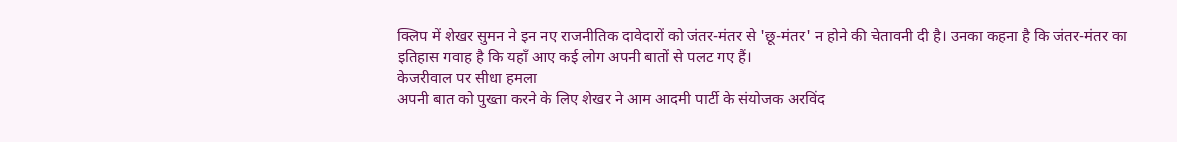क्लिप में शेखर सुमन ने इन नए राजनीतिक दावेदारों को जंतर-मंतर से 'छू-मंतर' न होने की चेतावनी दी है। उनका कहना है कि जंतर-मंतर का इतिहास गवाह है कि यहाँ आए कई लोग अपनी बातों से पलट गए हैं।
केजरीवाल पर सीधा हमला
अपनी बात को पुख्ता करने के लिए शेखर ने आम आदमी पार्टी के संयोजक अरविंद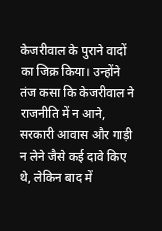केजरीवाल के पुराने वादों का जिक्र किया। उन्होंने तंज कसा कि केजरीवाल ने राजनीति में न आने, सरकारी आवास और गाड़ी न लेने जैसे कई दावे किए थे, लेकिन बाद में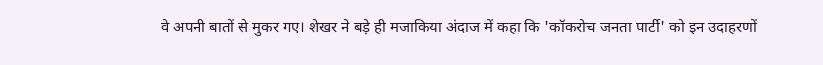वे अपनी बातों से मुकर गए। शेखर ने बड़े ही मजाकिया अंदाज में कहा कि 'कॉकरोच जनता पार्टी' को इन उदाहरणों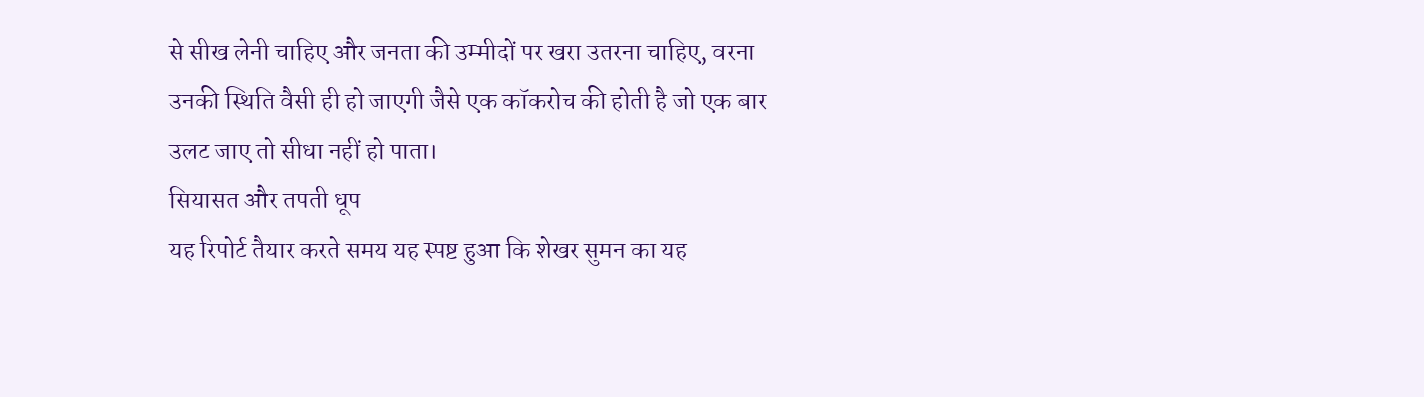से सीख लेनी चाहिए और जनता की उम्मीदों पर खरा उतरना चाहिए, वरना उनकी स्थिति वैसी ही हो जाएगी जैसे एक कॉकरोच की होती है जो एक बार उलट जाए तो सीधा नहीं हो पाता।
सियासत और तपती धूप
यह रिपोर्ट तैयार करते समय यह स्पष्ट हुआ कि शेखर सुमन का यह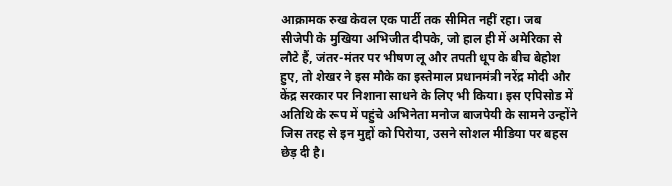आक्रामक रुख केवल एक पार्टी तक सीमित नहीं रहा। जब सीजेपी के मुखिया अभिजीत दीपके, जो हाल ही में अमेरिका से लौटे हैं, जंतर-मंतर पर भीषण लू और तपती धूप के बीच बेहोश हुए, तो शेखर ने इस मौके का इस्तेमाल प्रधानमंत्री नरेंद्र मोदी और केंद्र सरकार पर निशाना साधने के लिए भी किया। इस एपिसोड में अतिथि के रूप में पहुंचे अभिनेता मनोज बाजपेयी के सामने उन्होंने जिस तरह से इन मुद्दों को पिरोया, उसने सोशल मीडिया पर बहस छेड़ दी है।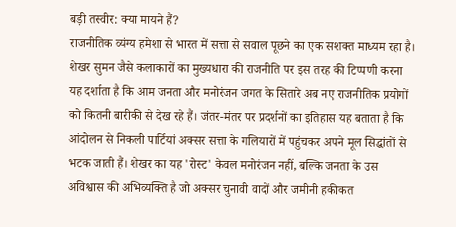बड़ी तस्वीर: क्या मायने हैं?
राजनीतिक व्यंग्य हमेशा से भारत में सत्ता से सवाल पूछने का एक सशक्त माध्यम रहा है। शेखर सुमन जैसे कलाकारों का मुख्यधारा की राजनीति पर इस तरह की टिप्पणी करना यह दर्शाता है कि आम जनता और मनोरंजन जगत के सितारे अब नए राजनीतिक प्रयोगों को कितनी बारीकी से देख रहे हैं। जंतर-मंतर पर प्रदर्शनों का इतिहास यह बताता है कि आंदोलन से निकली पार्टियां अक्सर सत्ता के गलियारों में पहुंचकर अपने मूल सिद्धांतों से भटक जाती हैं। शेखर का यह 'रोस्ट' केवल मनोरंजन नहीं, बल्कि जनता के उस अविश्वास की अभिव्यक्ति है जो अक्सर चुनावी वादों और जमीनी हकीकत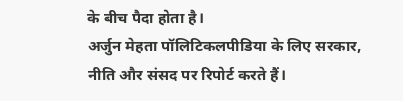के बीच पैदा होता है।
अर्जुन मेहता पॉलिटिकलपीडिया के लिए सरकार, नीति और संसद पर रिपोर्ट करते हैं।